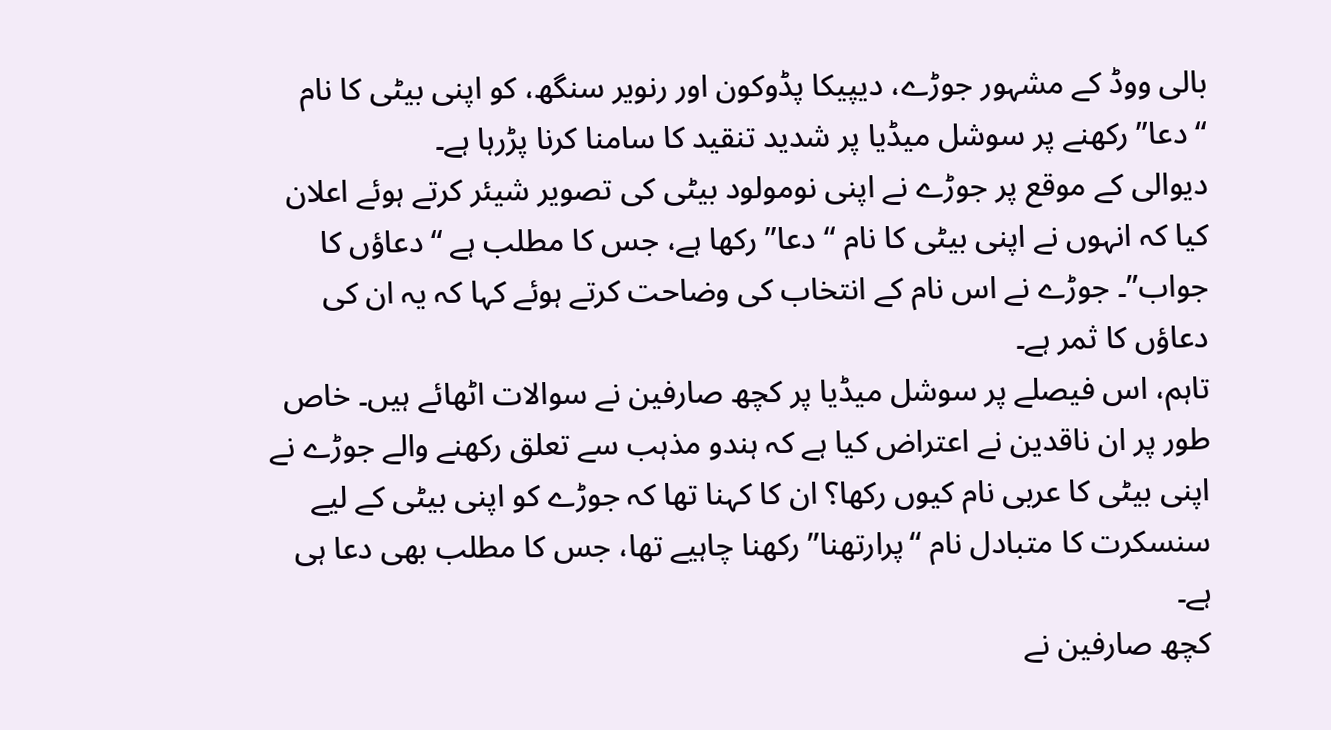بالی ووڈ کے مشہور جوڑے، دیپیکا پڈوکون اور رنویر سنگھ، کو اپنی بیٹی کا نام “دعا” رکھنے پر سوشل میڈیا پر شدید تنقید کا سامنا کرنا پڑرہا ہے۔
دیوالی کے موقع پر جوڑے نے اپنی نومولود بیٹی کی تصویر شیئر کرتے ہوئے اعلان کیا کہ انہوں نے اپنی بیٹی کا نام “دعا” رکھا ہے، جس کا مطلب ہے “دعاؤں کا جواب”۔ جوڑے نے اس نام کے انتخاب کی وضاحت کرتے ہوئے کہا کہ یہ ان کی دعاؤں کا ثمر ہے۔
تاہم، اس فیصلے پر سوشل میڈیا پر کچھ صارفین نے سوالات اٹھائے ہیں۔ خاص طور پر ان ناقدین نے اعتراض کیا ہے کہ ہندو مذہب سے تعلق رکھنے والے جوڑے نے اپنی بیٹی کا عربی نام کیوں رکھا؟ ان کا کہنا تھا کہ جوڑے کو اپنی بیٹی کے لیے سنسکرت کا متبادل نام “پرارتھنا” رکھنا چاہیے تھا، جس کا مطلب بھی دعا ہی ہے۔
کچھ صارفین نے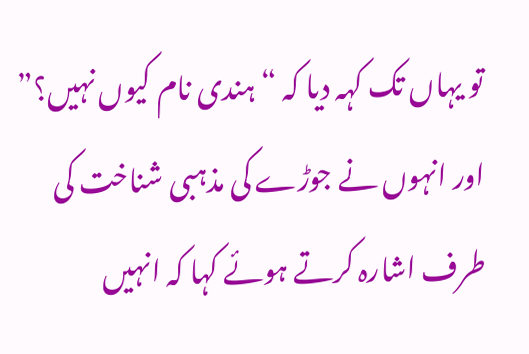تو یہاں تک کہہ دیا کہ “ہندی نام کیوں نہیں؟” اور انہوں نے جوڑے کی مذہبی شناخت کی طرف اشارہ کرتے ہوئے کہا کہ انہیں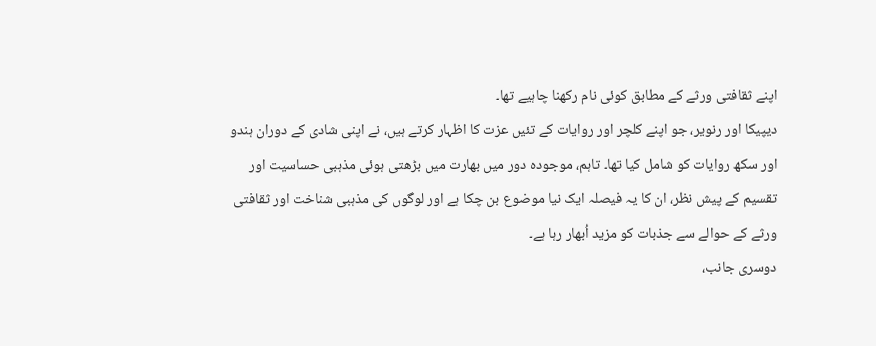اپنے ثقافتی ورثے کے مطابق کوئی نام رکھنا چاہیے تھا۔
دیپیکا اور رنویر، جو اپنے کلچر اور روایات کے تئیں عزت کا اظہار کرتے ہیں، نے اپنی شادی کے دوران ہندو اور سکھ روایات کو شامل کیا تھا۔ تاہم، موجودہ دور میں بھارت میں بڑھتی ہوئی مذہبی حساسیت اور تقسیم کے پیش نظر، ان کا یہ فیصلہ ایک نیا موضوع بن چکا ہے اور لوگوں کی مذہبی شناخت اور ثقافتی ورثے کے حوالے سے جذبات کو مزید اُبھار رہا ہے۔
دوسری جانب،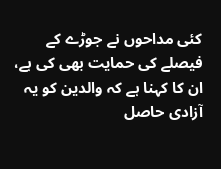کئی مداحوں نے جوڑے کے فیصلے کی حمایت بھی کی ہے، ان کا کہنا ہے کہ والدین کو یہ آزادی حاصل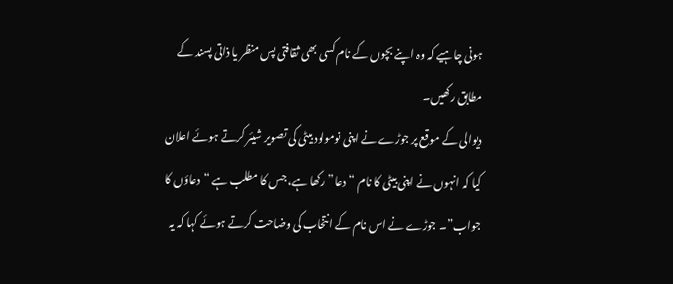ہونی چاہیے کہ وہ اپنے بچوں کے نام کسی بھی ثقافتی پس منظر یا ذاتی پسند کے مطابق رکھیں۔
دیوالی کے موقع پر جوڑے نے اپنی نومولود بیٹی کی تصویر شیئر کرتے ہوئے اعلان کیا کہ انہوں نے اپنی بیٹی کا نام “دعا” رکھا ہے، جس کا مطلب ہے “دعاؤں کا جواب”۔ جوڑے نے اس نام کے انتخاب کی وضاحت کرتے ہوئے کہا کہ یہ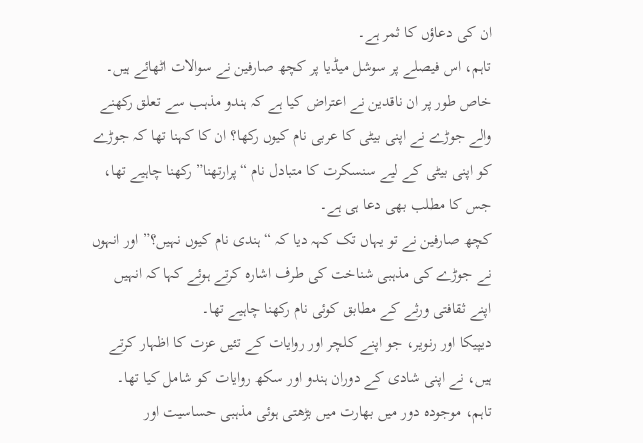ان کی دعاؤں کا ثمر ہے۔
تاہم، اس فیصلے پر سوشل میڈیا پر کچھ صارفین نے سوالات اٹھائے ہیں۔ خاص طور پر ان ناقدین نے اعتراض کیا ہے کہ ہندو مذہب سے تعلق رکھنے والے جوڑے نے اپنی بیٹی کا عربی نام کیوں رکھا؟ ان کا کہنا تھا کہ جوڑے کو اپنی بیٹی کے لیے سنسکرت کا متبادل نام “پرارتھنا” رکھنا چاہیے تھا، جس کا مطلب بھی دعا ہی ہے۔
کچھ صارفین نے تو یہاں تک کہہ دیا کہ “ہندی نام کیوں نہیں؟” اور انہوں نے جوڑے کی مذہبی شناخت کی طرف اشارہ کرتے ہوئے کہا کہ انہیں اپنے ثقافتی ورثے کے مطابق کوئی نام رکھنا چاہیے تھا۔
دیپیکا اور رنویر، جو اپنے کلچر اور روایات کے تئیں عزت کا اظہار کرتے ہیں، نے اپنی شادی کے دوران ہندو اور سکھ روایات کو شامل کیا تھا۔ تاہم، موجودہ دور میں بھارت میں بڑھتی ہوئی مذہبی حساسیت اور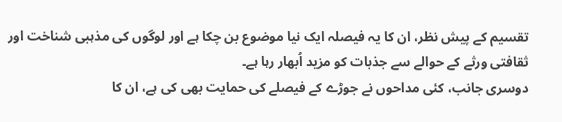تقسیم کے پیش نظر، ان کا یہ فیصلہ ایک نیا موضوع بن چکا ہے اور لوگوں کی مذہبی شناخت اور ثقافتی ورثے کے حوالے سے جذبات کو مزید اُبھار رہا ہے۔
دوسری جانب، کئی مداحوں نے جوڑے کے فیصلے کی حمایت بھی کی ہے، ان کا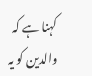کہنا ہے کہ والدین کو یہ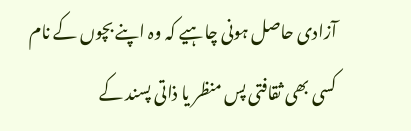آزادی حاصل ہونی چاہیے کہ وہ اپنے بچوں کے نام کسی بھی ثقافتی پس منظر یا ذاتی پسند کے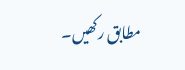مطابق رکھیں۔